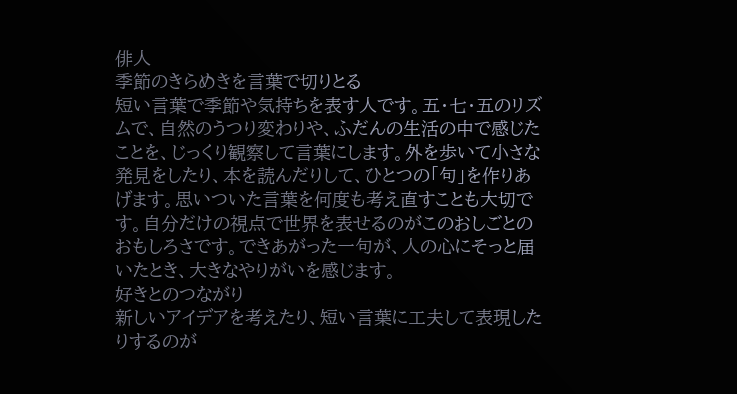俳人
季節のきらめきを言葉で切りとる
短い言葉で季節や気持ちを表す人です。五・七・五のリズムで、自然のうつり変わりや、ふだんの生活の中で感じたことを、じっくり観察して言葉にします。外を歩いて小さな発見をしたり、本を読んだりして、ひとつの「句」を作りあげます。思いついた言葉を何度も考え直すことも大切です。自分だけの視点で世界を表せるのがこのおしごとのおもしろさです。できあがった一句が、人の心にそっと届いたとき、大きなやりがいを感じます。
好きとのつながり
新しいアイデアを考えたり、短い言葉に工夫して表現したりするのが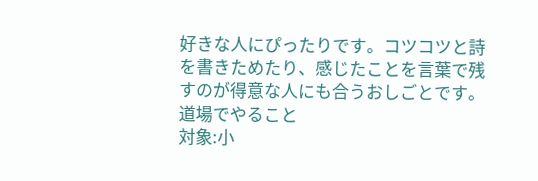好きな人にぴったりです。コツコツと詩を書きためたり、感じたことを言葉で残すのが得意な人にも合うおしごとです。
道場でやること
対象:小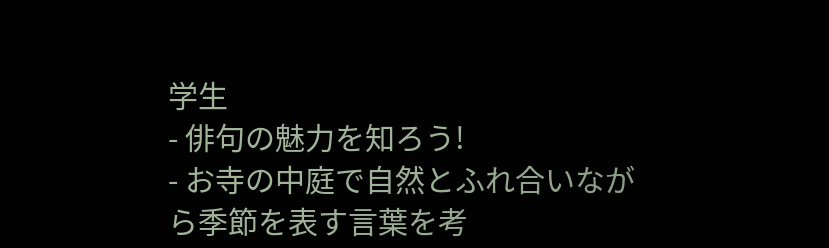学生
- 俳句の魅力を知ろう!
- お寺の中庭で自然とふれ合いながら季節を表す言葉を考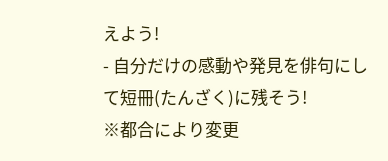えよう!
- 自分だけの感動や発見を俳句にして短冊(たんざく)に残そう!
※都合により変更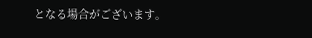となる場合がございます。